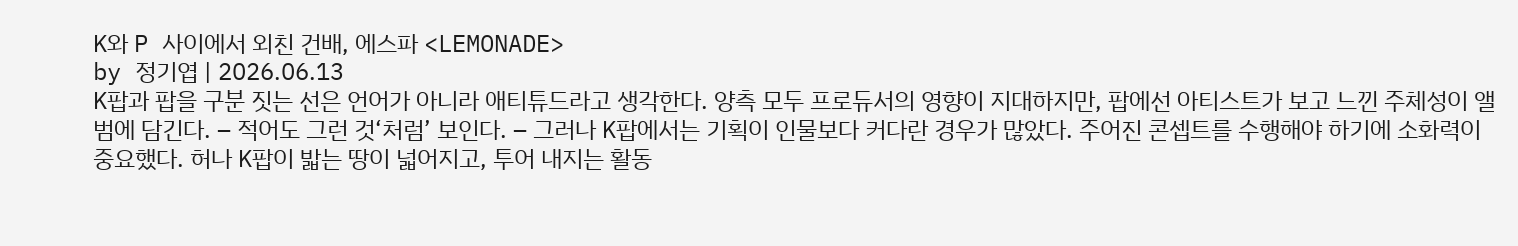K와 P 사이에서 외친 건배, 에스파 <LEMONADE>
by 정기엽 | 2026.06.13
K팝과 팝을 구분 짓는 선은 언어가 아니라 애티튜드라고 생각한다. 양측 모두 프로듀서의 영향이 지대하지만, 팝에선 아티스트가 보고 느낀 주체성이 앨범에 담긴다. – 적어도 그런 것‘처럼’ 보인다. – 그러나 K팝에서는 기획이 인물보다 커다란 경우가 많았다. 주어진 콘셉트를 수행해야 하기에 소화력이 중요했다. 허나 K팝이 밟는 땅이 넓어지고, 투어 내지는 활동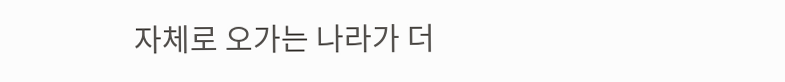자체로 오가는 나라가 더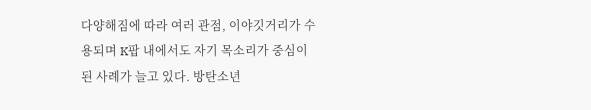다양해짐에 따라 여러 관점, 이야깃거리가 수용되며 K팝 내에서도 자기 목소리가 중심이 된 사례가 늘고 있다. 방탄소년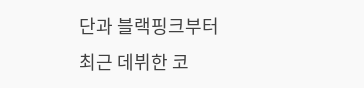단과 블랙핑크부터 최근 데뷔한 코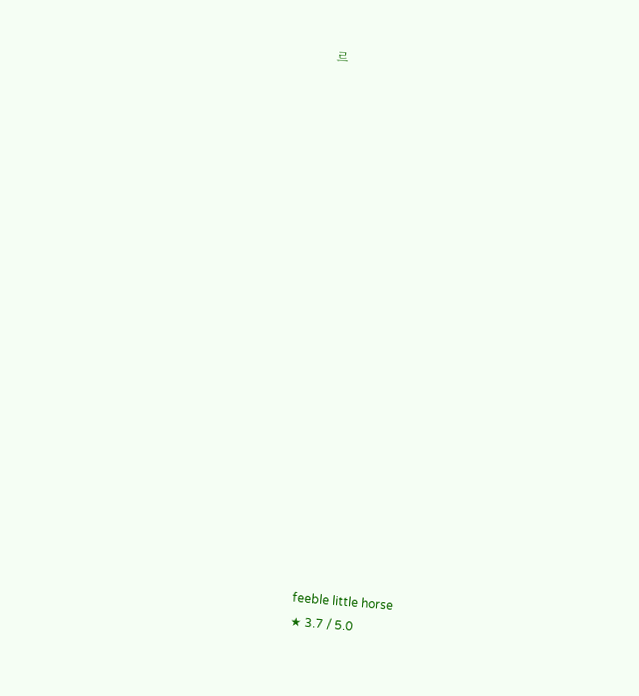르






















feeble little horse
★ 3.7 / 5.0